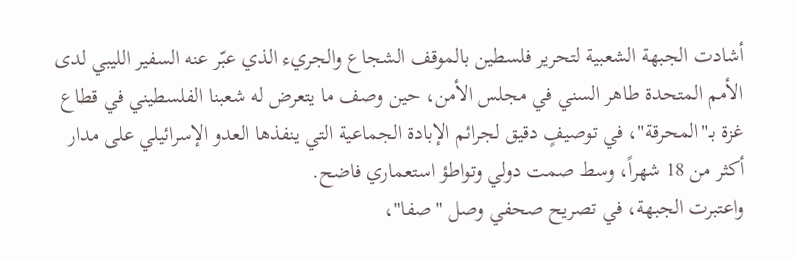أشادت الجبهة الشعبية لتحرير فلسطين بالموقف الشجاع والجريء الذي عبّر عنه السفير الليبي لدى الأمم المتحدة طاهر السني في مجلس الأمن، حين وصف ما يتعرض له شعبنا الفلسطيني في قطاع غزة بـ"المحرقة"، في توصيفٍ دقيق لجرائم الإبادة الجماعية التي ينفذها العدو الإسرائيلي على مدار أكثر من 18 شهراً، وسط صمت دولي وتواطؤ استعماري فاضح.
واعتبرت الجبهة، في تصريح صحفي وصل "صفا"،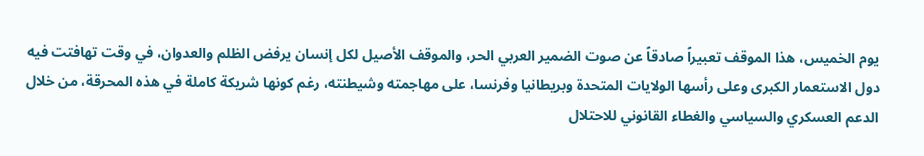يوم الخميس، هذا الموقف تعبيراً صادقاً عن صوت الضمير العربي الحر، والموقف الأصيل لكل إنسان يرفض الظلم والعدوان، في وقت تهافتت فيه دول الاستعمار الكبرى وعلى رأسها الولايات المتحدة وبريطانيا وفرنسا، على مهاجمته وشيطنته، رغم كونها شريكة كاملة في هذه المحرقة، من خلال الدعم العسكري والسياسي والغطاء القانوني للاحتلال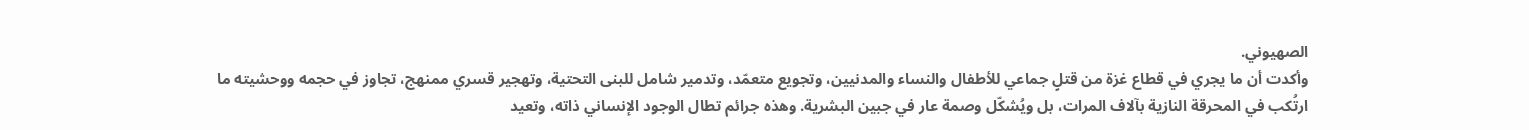الصهيوني.
وأكدت أن ما يجري في قطاع غزة من قتلٍ جماعي للأطفال والنساء والمدنيين، وتجويع متعمّد، وتدمير شامل للبنى التحتية، وتهجير قسري ممنهج، تجاوز في حجمه ووحشيته ما ارتُكب في المحرقة النازية بآلاف المرات، بل ويُشكّل وصمة عار في جبين البشرية. وهذه جرائم تطال الوجود الإنساني ذاته، وتعيد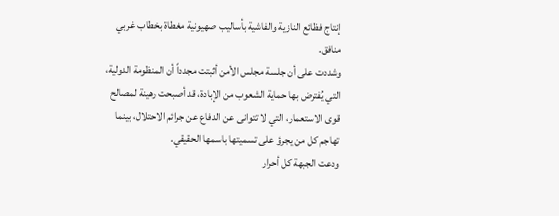إنتاج فظائع النازية والفاشية بأساليب صهيونية مغطاة بخطاب غربي منافق.
وشددت على أن جلسة مجلس الأمن أثبتت مجدداً أن المنظومة الدولية، التي يُفترض بها حماية الشعوب من الإبادة، قد أصبحت رهينة لمصالح قوى الاستعمار، التي لا تتوانى عن الدفاع عن جرائم الاحتلال، بينما تهاجم كل من يجرؤ على تسميتها باسمها الحقيقي.
ودعت الجبهة كل أحرار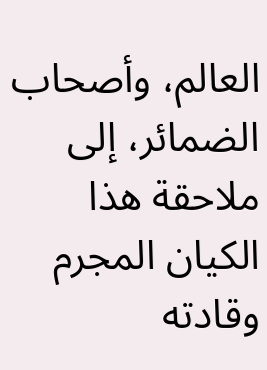العالم، وأصحاب الضمائر، إلى ملاحقة هذا الكيان المجرم وقادته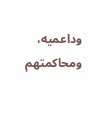وداعميه، ومحاكمتهم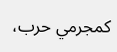كمجرمي حرب،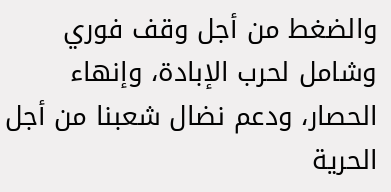والضغط من أجل وقف فوري وشامل لحرب الإبادة، وإنهاء الحصار، ودعم نضال شعبنا من أجل الحرية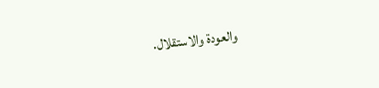والعودة والاستقلال.